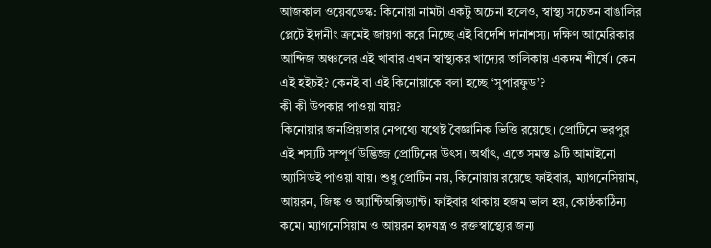আজকাল ওয়েবডেস্ক: কিনোয়া নামটা একটু অচেনা হলেও, স্বাস্থ্য সচেতন বাঙালির প্লেটে ইদানীং ক্রমেই জায়গা করে নিচ্ছে এই বিদেশি দানাশস্য। দক্ষিণ আমেরিকার আন্দিজ অঞ্চলের এই খাবার এখন স্বাস্থ্যকর খাদ্যের তালিকায় একদম শীর্ষে। কেন এই হইচই? কেনই বা এই কিনোয়াকে বলা হচ্ছে ‘সুপারফুড’?
কী কী উপকার পাওয়া যায়?
কিনোয়ার জনপ্রিয়তার নেপথ্যে যথেষ্ট বৈজ্ঞানিক ভিত্তি রয়েছে। প্রোটিনে ভরপুর এই শস্যটি সম্পূর্ণ উদ্ভিজ্জ প্রোটিনের উৎস। অর্থাৎ, এতে সমস্ত ৯টি আমাইনো অ্যাসিডই পাওয়া যায়। শুধু প্রোটিন নয়, কিনোয়ায় রয়েছে ফাইবার, ম্যাগনেসিয়াম, আয়রন, জিঙ্ক ও অ্যান্টিঅক্সিড্যান্ট। ফাইবার থাকায় হজম ভাল হয়, কোষ্ঠকাঠিন্য কমে। ম্যাগনেসিয়াম ও আয়রন হৃদযন্ত্র ও রক্তস্বাস্থ্যের জন্য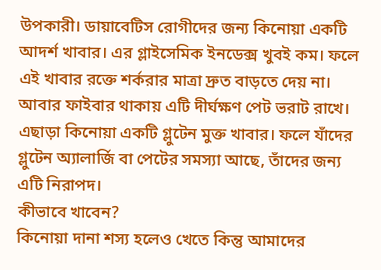উপকারী। ডায়াবেটিস রোগীদের জন্য কিনোয়া একটি আদর্শ খাবার। এর গ্লাইসেমিক ইনডেক্স খুবই কম। ফলে এই খাবার রক্তে শর্করার মাত্রা দ্রুত বাড়তে দেয় না। আবার ফাইবার থাকায় এটি দীর্ঘক্ষণ পেট ভরাট রাখে। এছাড়া কিনোয়া একটি গ্লুটেন মুক্ত খাবার। ফলে যাঁদের গ্লুটেন অ্যালার্জি বা পেটের সমস্যা আছে, তাঁদের জন্য এটি নিরাপদ।
কীভাবে খাবেন?
কিনোয়া দানা শস্য হলেও খেতে কিন্তু আমাদের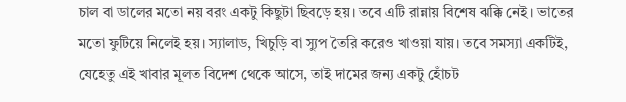চাল বা ডালের মতো নয় বরং একটু কিছুটা ছিবড়ে হয়। তবে এটি রান্নায় বিশেষ ঝক্কি নেই। ভাতের মতো ফুটিয়ে নিলেই হয়। স্যালাড, খিচুড়ি বা স্যুপ তৈরি করেও খাওয়া যায়। তবে সমস্যা একটিই, যেহেতু এই খাবার মূলত বিদেশ থেকে আসে, তাই দামের জন্য একটু হোঁচট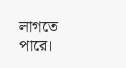লাগতে পারে।